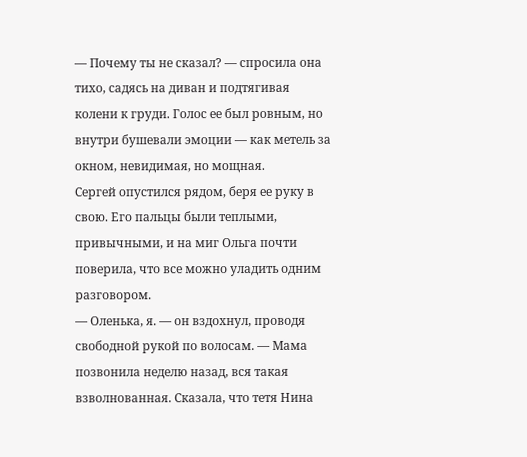— Почему ты не сказал? — спросила она тихо, садясь на диван и подтягивая колени к груди. Голос ее был ровным, но внутри бушевали эмоции — как метель за окном, невидимая, но мощная.
Сергей опустился рядом, беря ее руку в свою. Его пальцы были теплыми, привычными, и на миг Ольга почти поверила, что все можно уладить одним разговором.
— Оленька, я. — он вздохнул, проводя свободной рукой по волосам. — Мама позвонила неделю назад, вся такая взволнованная. Сказала, что тетя Нина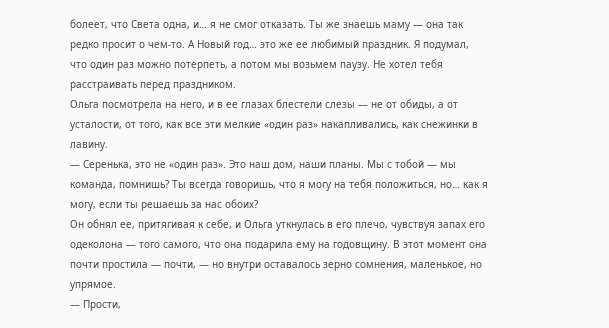болеет, что Света одна, и… я не смог отказать. Ты же знаешь маму — она так редко просит о чем-то. А Новый год… это же ее любимый праздник. Я подумал, что один раз можно потерпеть, а потом мы возьмем паузу. Не хотел тебя расстраивать перед праздником.
Ольга посмотрела на него, и в ее глазах блестели слезы — не от обиды, а от усталости, от того, как все эти мелкие «один раз» накапливались, как снежинки в лавину.
— Серенька, это не «один раз». Это наш дом, наши планы. Мы с тобой — мы команда, помнишь? Ты всегда говоришь, что я могу на тебя положиться, но… как я могу, если ты решаешь за нас обоих?
Он обнял ее, притягивая к себе, и Ольга уткнулась в его плечо, чувствуя запах его одеколона — того самого, что она подарила ему на годовщину. В этот момент она почти простила — почти, — но внутри оставалось зерно сомнения, маленькое, но упрямое.
— Прости,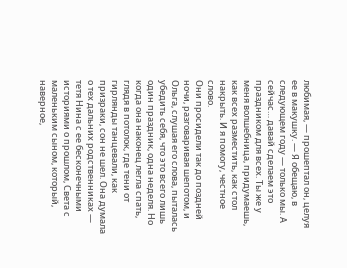любимая, — прошептал он, целуя ее в макушку. — Я обещаю, в следующем году — только мы. А сейчас… давай сделаем это праздником для всех. Ты же у меня волшебница, придумаешь, как всех разместить, как стол накрыть. И я помогу, честное слово.
Они просидели так до поздней ночи, разговаривая шепотом, и Ольга, слушая его слова, пыталась убедить себя, что это всего лишь один праздник, одна неделя. Но когда она наконец легла спать, глядя в потолок, где тени от гирлянды танцевали, как призраки, сон не шел. Она думала о тех дальних родственниках — тетя Нина с ее бесконечными историями о прошлом, Света с маленьким сыном, который, наверное,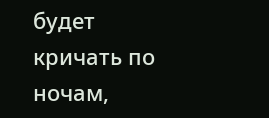будет кричать по ночам,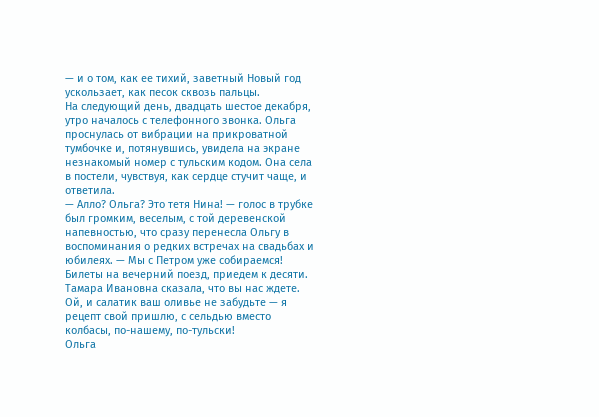— и о том, как ее тихий, заветный Новый год ускользает, как песок сквозь пальцы.
На следующий день, двадцать шестое декабря, утро началось с телефонного звонка. Ольга проснулась от вибрации на прикроватной тумбочке и, потянувшись, увидела на экране незнакомый номер с тульским кодом. Она села в постели, чувствуя, как сердце стучит чаще, и ответила.
— Алло? Ольга? Это тетя Нина! — голос в трубке был громким, веселым, с той деревенской напевностью, что сразу перенесла Ольгу в воспоминания о редких встречах на свадьбах и юбилеях. — Мы с Петром уже собираемся! Билеты на вечерний поезд, приедем к десяти. Тамара Ивановна сказала, что вы нас ждете. Ой, и салатик ваш оливье не забудьте — я рецепт свой пришлю, с сельдью вместо колбасы, по-нашему, по-тульски!
Ольга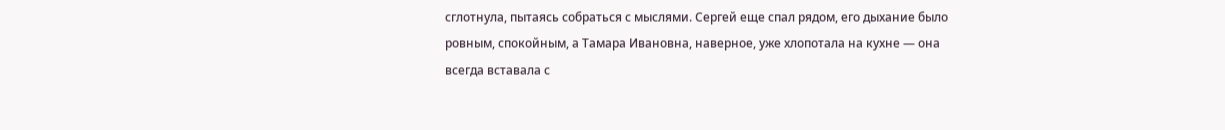сглотнула, пытаясь собраться с мыслями. Сергей еще спал рядом, его дыхание было ровным, спокойным, а Тамара Ивановна, наверное, уже хлопотала на кухне — она всегда вставала с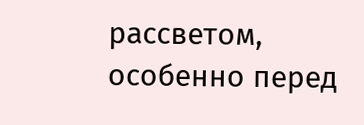рассветом, особенно перед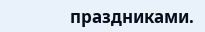праздниками.